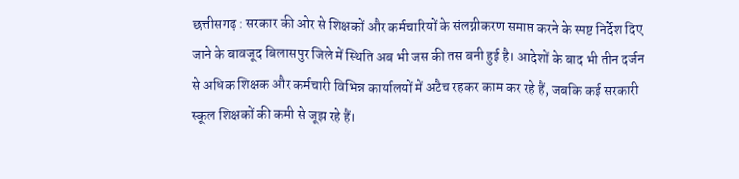छत्तीसगढ़ : सरकार की ओर से शिक्षकों और कर्मचारियों के संलग्नीकरण समाप्त करने के स्पष्ट निर्देश दिए जाने के बावजूद बिलासपुर जिले में स्थिति अब भी जस की तस बनी हुई है। आदेशों के बाद भी तीन दर्जन से अधिक शिक्षक और कर्मचारी विभिन्न कार्यालयों में अटैच रहकर काम कर रहे हैं, जबकि कई सरकारी स्कूल शिक्षकों की कमी से जूझ रहे हैं।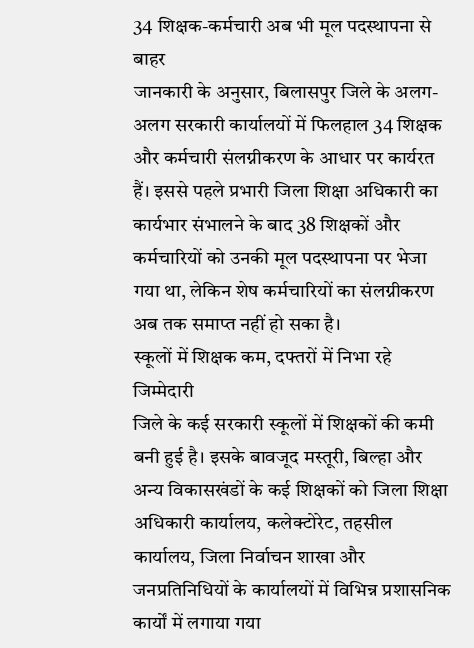34 शिक्षक-कर्मचारी अब भी मूल पदस्थापना से बाहर
जानकारी के अनुसार, बिलासपुर जिले के अलग-अलग सरकारी कार्यालयों में फिलहाल 34 शिक्षक और कर्मचारी संलग्नीकरण के आधार पर कार्यरत हैं। इससे पहले प्रभारी जिला शिक्षा अधिकारी का कार्यभार संभालने के बाद 38 शिक्षकों और कर्मचारियों को उनकी मूल पदस्थापना पर भेजा गया था, लेकिन शेष कर्मचारियों का संलग्नीकरण अब तक समाप्त नहीं हो सका है।
स्कूलों में शिक्षक कम, दफ्तरों में निभा रहे जिम्मेदारी
जिले के कई सरकारी स्कूलों में शिक्षकों की कमी बनी हुई है। इसके बावजूद मस्तूरी, बिल्हा और अन्य विकासखंडों के कई शिक्षकों को जिला शिक्षा अधिकारी कार्यालय, कलेक्टोरेट, तहसील कार्यालय, जिला निर्वाचन शाखा और जनप्रतिनिधियों के कार्यालयों में विभिन्न प्रशासनिक कार्यों में लगाया गया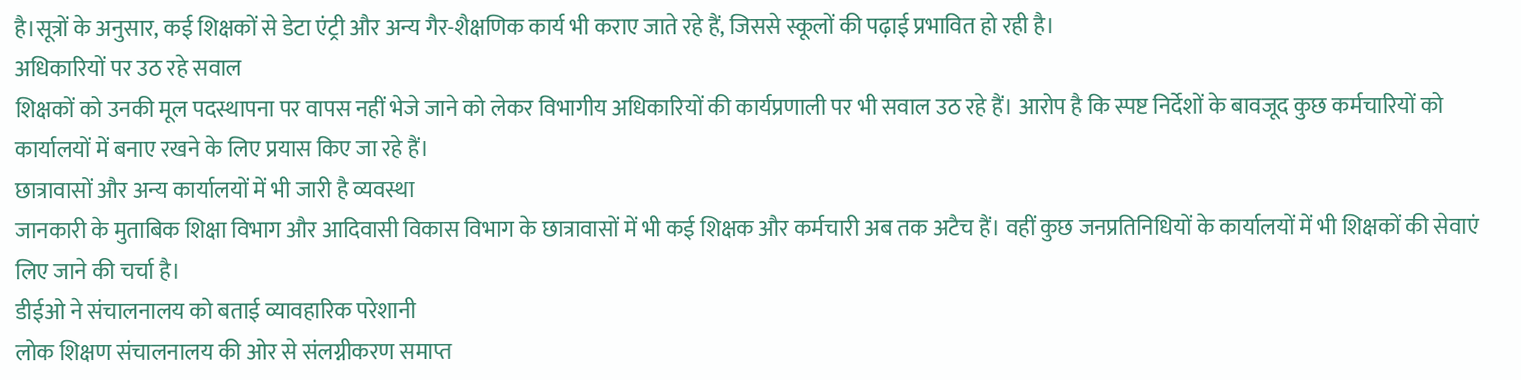है।सूत्रों के अनुसार, कई शिक्षकों से डेटा एंट्री और अन्य गैर-शैक्षणिक कार्य भी कराए जाते रहे हैं, जिससे स्कूलों की पढ़ाई प्रभावित हो रही है।
अधिकारियों पर उठ रहे सवाल
शिक्षकों को उनकी मूल पदस्थापना पर वापस नहीं भेजे जाने को लेकर विभागीय अधिकारियों की कार्यप्रणाली पर भी सवाल उठ रहे हैं। आरोप है कि स्पष्ट निर्देशों के बावजूद कुछ कर्मचारियों को कार्यालयों में बनाए रखने के लिए प्रयास किए जा रहे हैं।
छात्रावासों और अन्य कार्यालयों में भी जारी है व्यवस्था
जानकारी के मुताबिक शिक्षा विभाग और आदिवासी विकास विभाग के छात्रावासों में भी कई शिक्षक और कर्मचारी अब तक अटैच हैं। वहीं कुछ जनप्रतिनिधियों के कार्यालयों में भी शिक्षकों की सेवाएं लिए जाने की चर्चा है।
डीईओ ने संचालनालय को बताई व्यावहारिक परेशानी
लोक शिक्षण संचालनालय की ओर से संलग्नीकरण समाप्त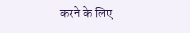करने के लिए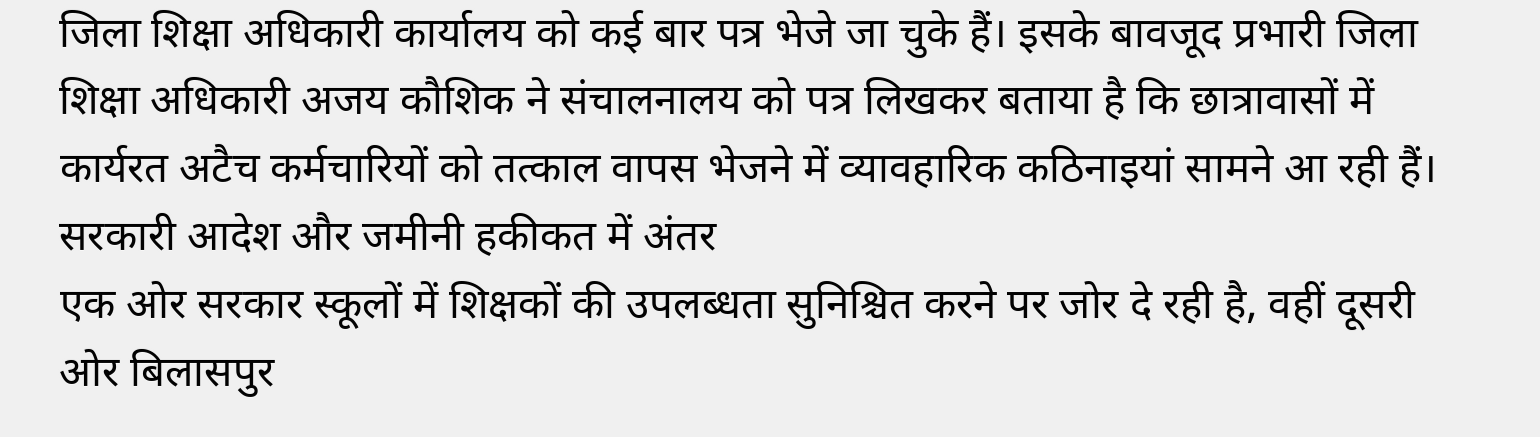जिला शिक्षा अधिकारी कार्यालय को कई बार पत्र भेजे जा चुके हैं। इसके बावजूद प्रभारी जिला शिक्षा अधिकारी अजय कौशिक ने संचालनालय को पत्र लिखकर बताया है कि छात्रावासों में कार्यरत अटैच कर्मचारियों को तत्काल वापस भेजने में व्यावहारिक कठिनाइयां सामने आ रही हैं।
सरकारी आदेश और जमीनी हकीकत में अंतर
एक ओर सरकार स्कूलों में शिक्षकों की उपलब्धता सुनिश्चित करने पर जोर दे रही है, वहीं दूसरी ओर बिलासपुर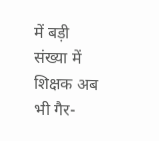में बड़ी संख्या में शिक्षक अब भी गैर-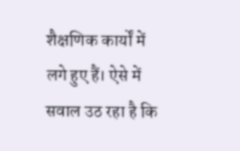शैक्षणिक कार्यों में लगे हुए हैं। ऐसे में सवाल उठ रहा है कि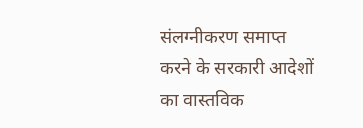संलग्नीकरण समाप्त करने के सरकारी आदेशों का वास्तविक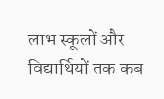लाभ स्कूलों और विद्यार्थियों तक कब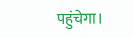पहुंचेगा।